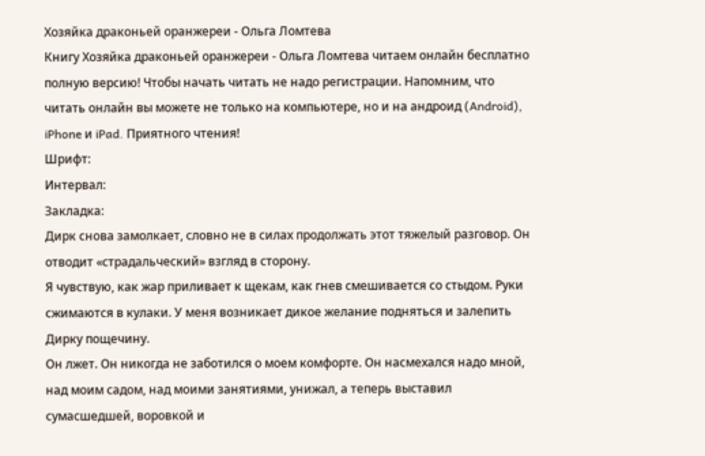Хозяйка драконьей оранжереи - Ольга Ломтева
Книгу Хозяйка драконьей оранжереи - Ольга Ломтева читаем онлайн бесплатно полную версию! Чтобы начать читать не надо регистрации. Напомним, что читать онлайн вы можете не только на компьютере, но и на андроид (Android), iPhone и iPad. Приятного чтения!
Шрифт:
Интервал:
Закладка:
Дирк снова замолкает, словно не в силах продолжать этот тяжелый разговор. Он отводит «страдальческий» взгляд в сторону.
Я чувствую, как жар приливает к щекам, как гнев смешивается со стыдом. Руки сжимаются в кулаки. У меня возникает дикое желание подняться и залепить Дирку пощечину.
Он лжет. Он никогда не заботился о моем комфорте. Он насмехался надо мной, над моим садом, над моими занятиями, унижал, а теперь выставил сумасшедшей, воровкой и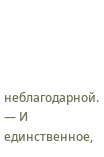неблагодарной.
— И единственное,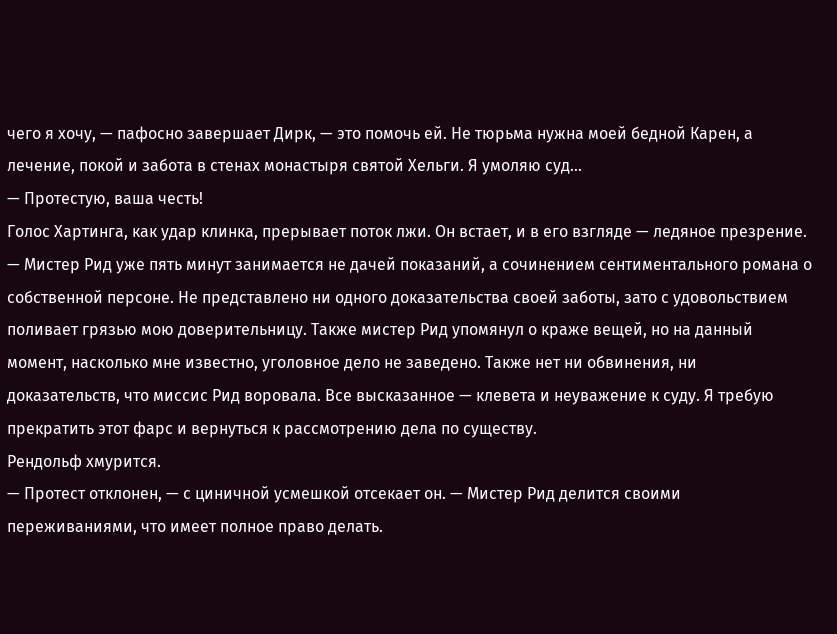чего я хочу, — пафосно завершает Дирк, — это помочь ей. Не тюрьма нужна моей бедной Карен, а лечение, покой и забота в стенах монастыря святой Хельги. Я умоляю суд…
— Протестую, ваша честь!
Голос Хартинга, как удар клинка, прерывает поток лжи. Он встает, и в его взгляде — ледяное презрение.
— Мистер Рид уже пять минут занимается не дачей показаний, а сочинением сентиментального романа о собственной персоне. Не представлено ни одного доказательства своей заботы, зато с удовольствием поливает грязью мою доверительницу. Также мистер Рид упомянул о краже вещей, но на данный момент, насколько мне известно, уголовное дело не заведено. Также нет ни обвинения, ни доказательств, что миссис Рид воровала. Все высказанное — клевета и неуважение к суду. Я требую прекратить этот фарс и вернуться к рассмотрению дела по существу.
Рендольф хмурится.
— Протест отклонен, — с циничной усмешкой отсекает он. — Мистер Рид делится своими переживаниями, что имеет полное право делать.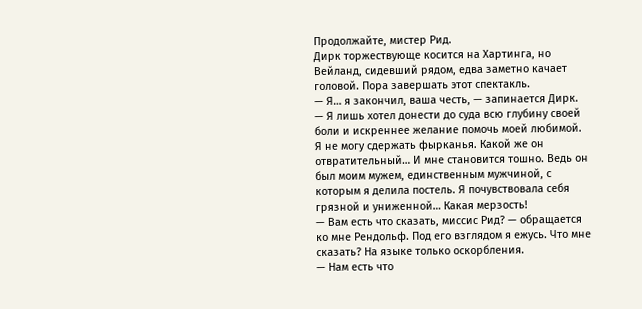Продолжайте, мистер Рид.
Дирк торжествующе косится на Хартинга, но Вейланд, сидевший рядом, едва заметно качает головой. Пора завершать этот спектакль.
— Я… я закончил, ваша честь, — запинается Дирк. — Я лишь хотел донести до суда всю глубину своей боли и искреннее желание помочь моей любимой.
Я не могу сдержать фырканья. Какой же он отвратительный… И мне становится тошно. Ведь он был моим мужем, единственным мужчиной, с которым я делила постель. Я почувствовала себя грязной и униженной… Какая мерзость!
— Вам есть что сказать, миссис Рид? — обращается ко мне Рендольф. Под его взглядом я ежусь. Что мне сказать? На языке только оскорбления.
— Нам есть что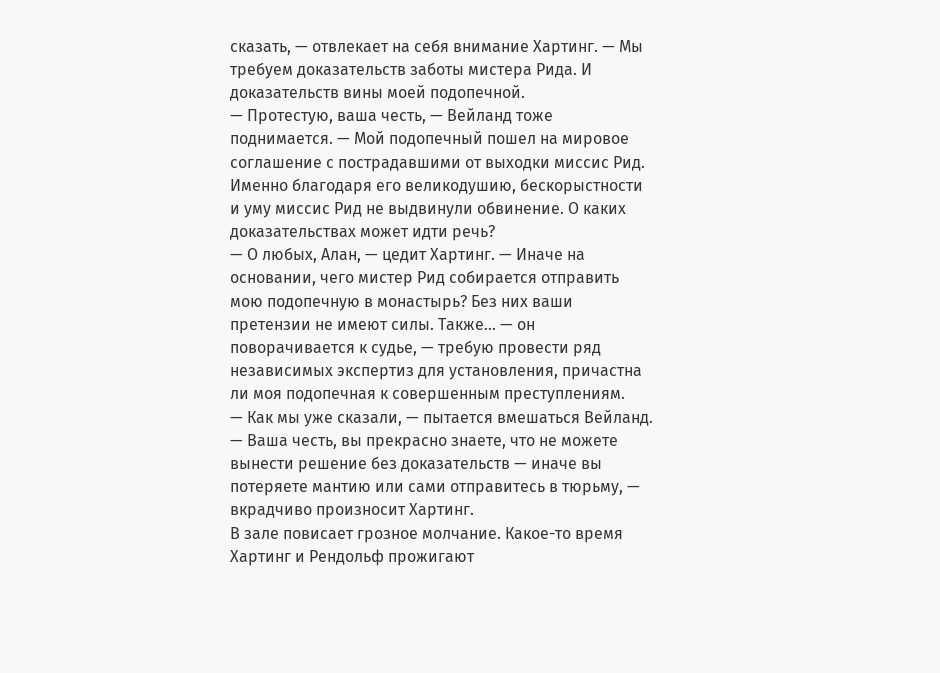сказать, — отвлекает на себя внимание Хартинг. — Мы требуем доказательств заботы мистера Рида. И доказательств вины моей подопечной.
— Протестую, ваша честь, — Вейланд тоже поднимается. — Мой подопечный пошел на мировое соглашение с пострадавшими от выходки миссис Рид. Именно благодаря его великодушию, бескорыстности и уму миссис Рид не выдвинули обвинение. О каких доказательствах может идти речь?
— О любых, Алан, — цедит Хартинг. — Иначе на основании, чего мистер Рид собирается отправить мою подопечную в монастырь? Без них ваши претензии не имеют силы. Также… — он поворачивается к судье, — требую провести ряд независимых экспертиз для установления, причастна ли моя подопечная к совершенным преступлениям.
— Как мы уже сказали, — пытается вмешаться Вейланд.
— Ваша честь, вы прекрасно знаете, что не можете вынести решение без доказательств — иначе вы потеряете мантию или сами отправитесь в тюрьму, — вкрадчиво произносит Хартинг.
В зале повисает грозное молчание. Какое-то время Хартинг и Рендольф прожигают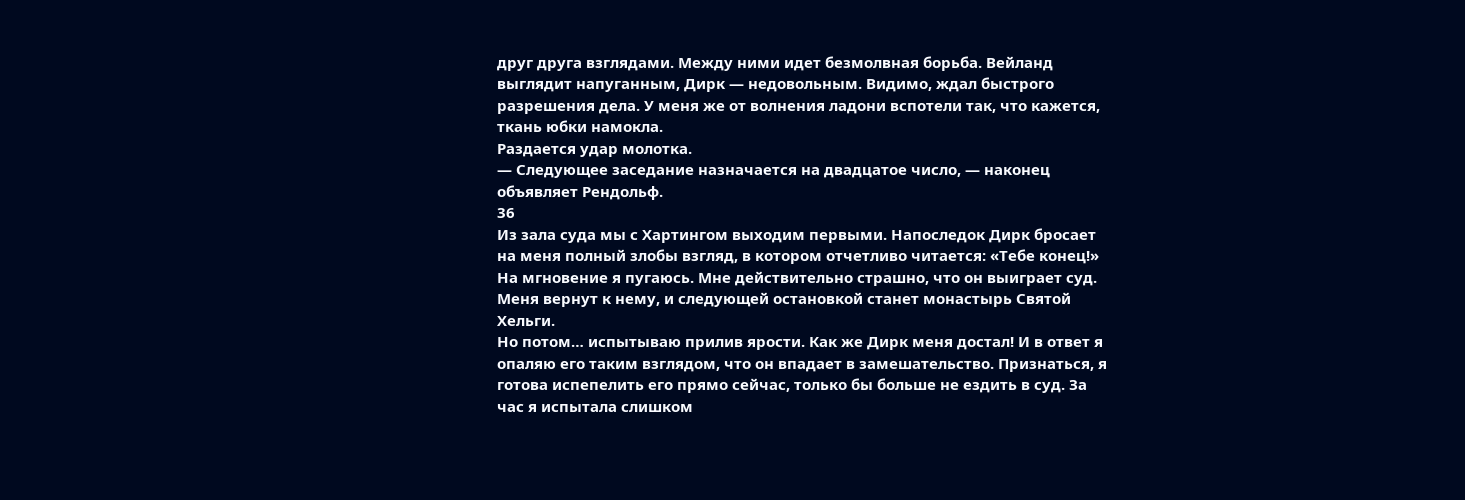друг друга взглядами. Между ними идет безмолвная борьба. Вейланд выглядит напуганным, Дирк — недовольным. Видимо, ждал быстрого разрешения дела. У меня же от волнения ладони вспотели так, что кажется, ткань юбки намокла.
Раздается удар молотка.
— Следующее заседание назначается на двадцатое число, — наконец объявляет Рендольф.
36
Из зала суда мы с Хартингом выходим первыми. Напоследок Дирк бросает на меня полный злобы взгляд, в котором отчетливо читается: «Тебе конец!»
На мгновение я пугаюсь. Мне действительно страшно, что он выиграет суд. Меня вернут к нему, и следующей остановкой станет монастырь Святой Хельги.
Но потом… испытываю прилив ярости. Как же Дирк меня достал! И в ответ я опаляю его таким взглядом, что он впадает в замешательство. Признаться, я готова испепелить его прямо сейчас, только бы больше не ездить в суд. За час я испытала слишком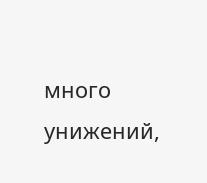много унижений,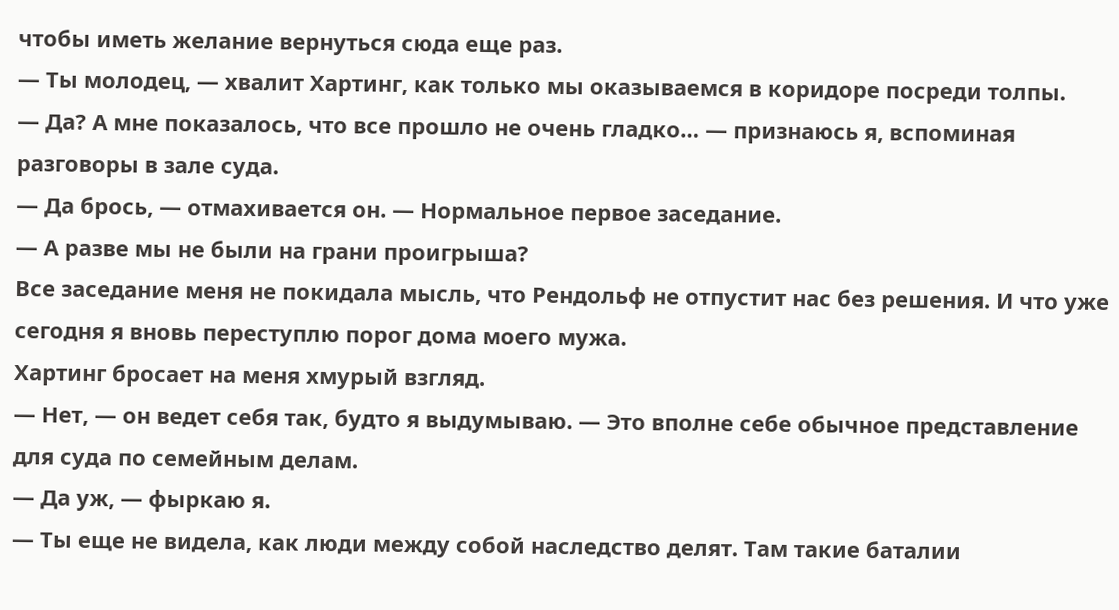чтобы иметь желание вернуться сюда еще раз.
— Ты молодец, — хвалит Хартинг, как только мы оказываемся в коридоре посреди толпы.
— Да? А мне показалось, что все прошло не очень гладко… — признаюсь я, вспоминая разговоры в зале суда.
— Да брось, — отмахивается он. — Нормальное первое заседание.
— А разве мы не были на грани проигрыша?
Все заседание меня не покидала мысль, что Рендольф не отпустит нас без решения. И что уже сегодня я вновь переступлю порог дома моего мужа.
Хартинг бросает на меня хмурый взгляд.
— Нет, — он ведет себя так, будто я выдумываю. — Это вполне себе обычное представление для суда по семейным делам.
— Да уж, — фыркаю я.
— Ты еще не видела, как люди между собой наследство делят. Там такие баталии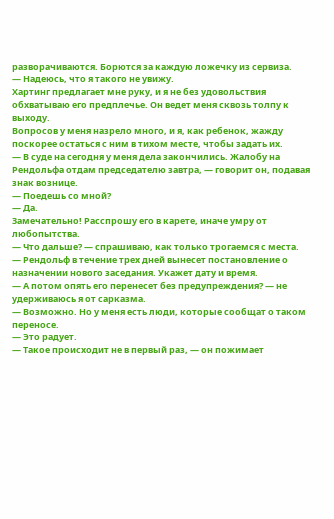разворачиваются. Борются за каждую ложечку из сервиза.
— Надеюсь, что я такого не увижу.
Хартинг предлагает мне руку, и я не без удовольствия обхватываю его предплечье. Он ведет меня сквозь толпу к выходу.
Вопросов у меня назрело много, и я, как ребенок, жажду поскорее остаться с ним в тихом месте, чтобы задать их.
— В суде на сегодня у меня дела закончились. Жалобу на Рендольфа отдам председателю завтра, — говорит он, подавая знак вознице.
— Поедешь со мной?
— Да.
Замечательно! Расспрошу его в карете, иначе умру от любопытства.
— Что дальше? — спрашиваю, как только трогаемся с места.
— Рендольф в течение трех дней вынесет постановление о назначении нового заседания. Укажет дату и время.
— А потом опять его перенесет без предупреждения? — не удерживаюсь я от сарказма.
— Возможно. Но у меня есть люди, которые сообщат о таком переносе.
— Это радует.
— Такое происходит не в первый раз, — он пожимает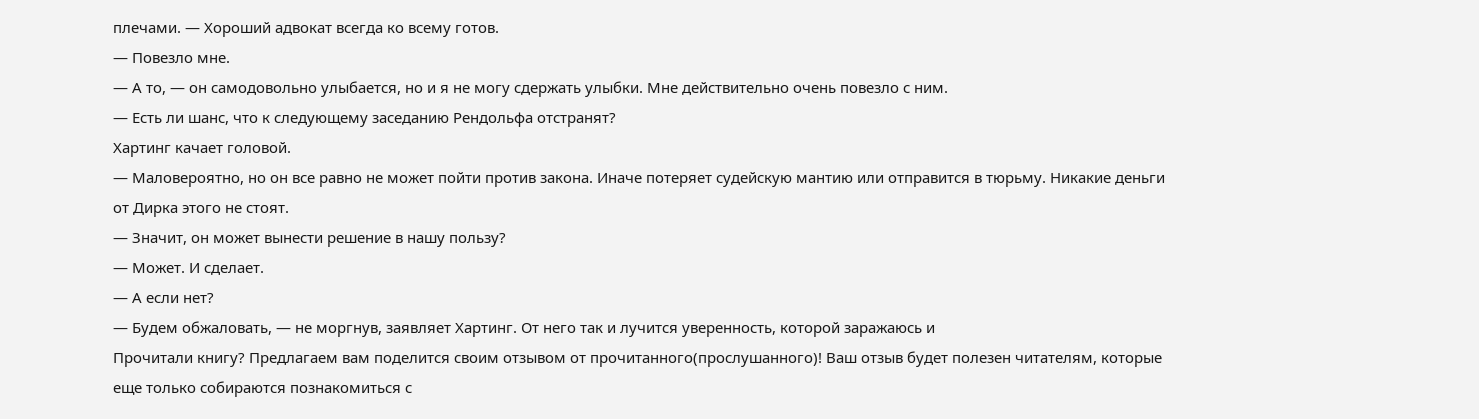плечами. — Хороший адвокат всегда ко всему готов.
— Повезло мне.
— А то, — он самодовольно улыбается, но и я не могу сдержать улыбки. Мне действительно очень повезло с ним.
— Есть ли шанс, что к следующему заседанию Рендольфа отстранят?
Хартинг качает головой.
— Маловероятно, но он все равно не может пойти против закона. Иначе потеряет судейскую мантию или отправится в тюрьму. Никакие деньги от Дирка этого не стоят.
— Значит, он может вынести решение в нашу пользу?
— Может. И сделает.
— А если нет?
— Будем обжаловать, — не моргнув, заявляет Хартинг. От него так и лучится уверенность, которой заражаюсь и
Прочитали книгу? Предлагаем вам поделится своим отзывом от прочитанного(прослушанного)! Ваш отзыв будет полезен читателям, которые еще только собираются познакомиться с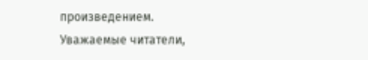произведением.
Уважаемые читатели,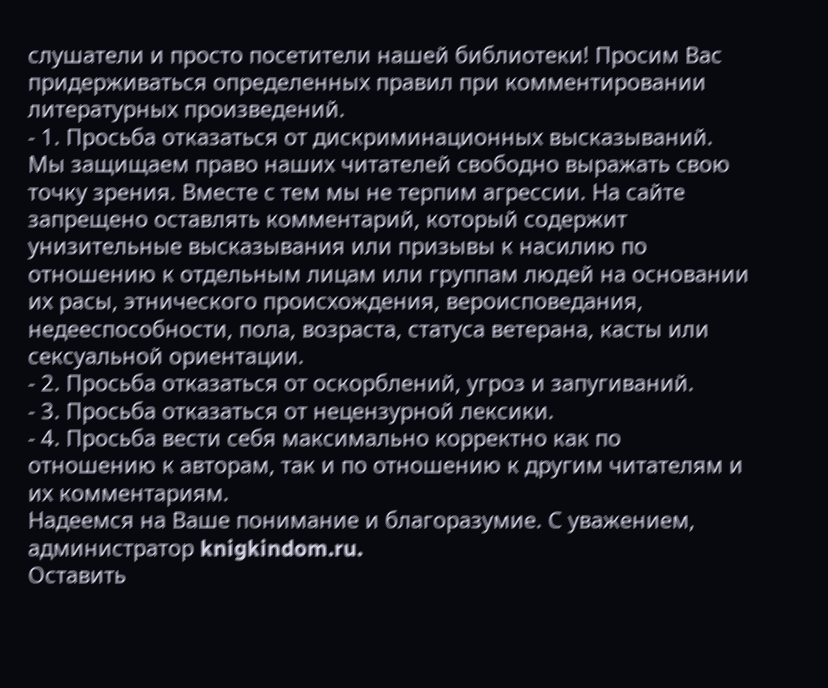слушатели и просто посетители нашей библиотеки! Просим Вас придерживаться определенных правил при комментировании литературных произведений.
- 1. Просьба отказаться от дискриминационных высказываний. Мы защищаем право наших читателей свободно выражать свою точку зрения. Вместе с тем мы не терпим агрессии. На сайте запрещено оставлять комментарий, который содержит унизительные высказывания или призывы к насилию по отношению к отдельным лицам или группам людей на основании их расы, этнического происхождения, вероисповедания, недееспособности, пола, возраста, статуса ветерана, касты или сексуальной ориентации.
- 2. Просьба отказаться от оскорблений, угроз и запугиваний.
- 3. Просьба отказаться от нецензурной лексики.
- 4. Просьба вести себя максимально корректно как по отношению к авторам, так и по отношению к другим читателям и их комментариям.
Надеемся на Ваше понимание и благоразумие. С уважением, администратор knigkindom.ru.
Оставить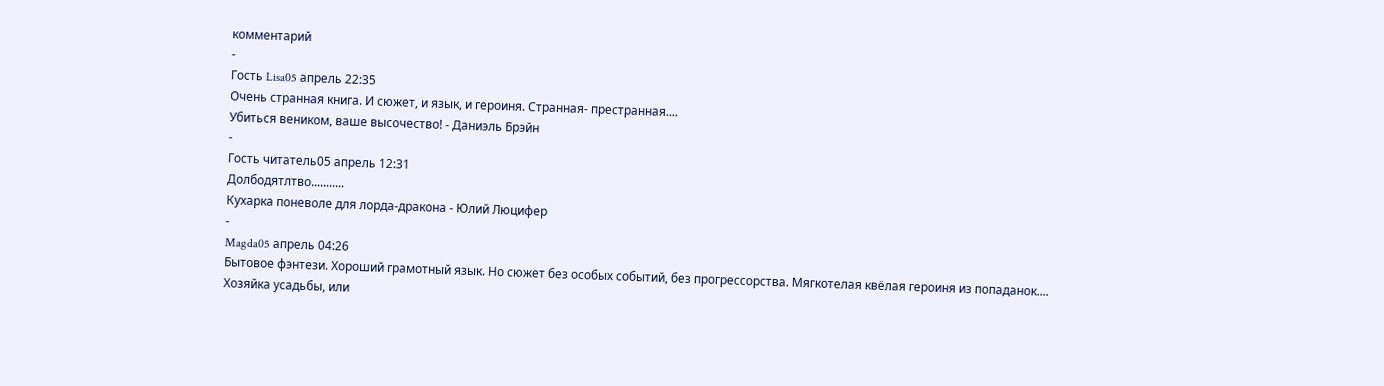комментарий
-
Гость Lisa05 апрель 22:35
Очень странная книга. И сюжет, и язык, и героиня. Странная- престранная....
Убиться веником, ваше высочество! - Даниэль Брэйн
-
Гость читатель05 апрель 12:31
Долбодятлтво...........
Кухарка поневоле для лорда-дракона - Юлий Люцифер
-
Magda05 апрель 04:26
Бытовое фэнтези. Хороший грамотный язык. Но сюжет без особых событий, без прогрессорства. Мягкотелая квёлая героиня из попаданок....
Хозяйка усадьбы, или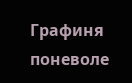Графиня поневоле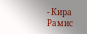- Кира Рамис